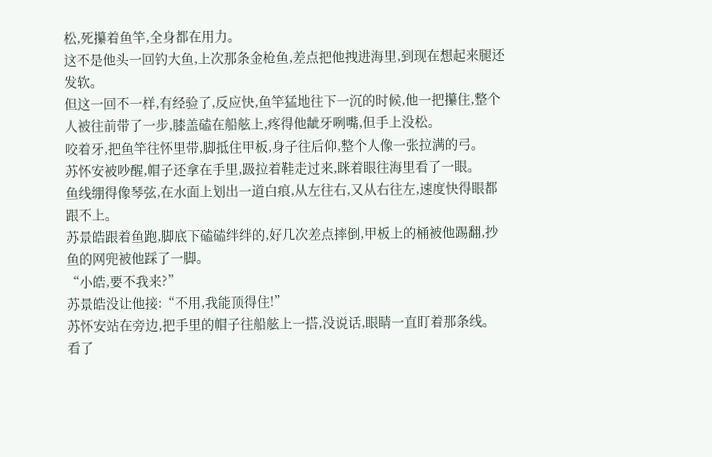松,死攥着鱼竿,全身都在用力。
这不是他头一回钓大鱼,上次那条金枪鱼,差点把他拽进海里,到现在想起来腿还发软。
但这一回不一样,有经验了,反应快,鱼竿猛地往下一沉的时候,他一把攥住,整个人被往前带了一步,膝盖磕在船舷上,疼得他龇牙咧嘴,但手上没松。
咬着牙,把鱼竿往怀里带,脚抵住甲板,身子往后仰,整个人像一张拉满的弓。
苏怀安被吵醒,帽子还拿在手里,趿拉着鞋走过来,眯着眼往海里看了一眼。
鱼线绷得像琴弦,在水面上划出一道白痕,从左往右,又从右往左,速度快得眼都跟不上。
苏景皓跟着鱼跑,脚底下磕磕绊绊的,好几次差点摔倒,甲板上的桶被他踢翻,抄鱼的网兜被他踩了一脚。
“小皓,要不我来?”
苏景皓没让他接:“不用,我能顶得住!”
苏怀安站在旁边,把手里的帽子往船舷上一搭,没说话,眼睛一直盯着那条线。
看了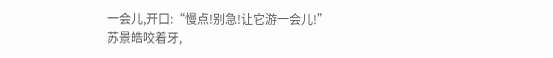一会儿,开口:“慢点!别急!让它游一会儿!”
苏景皓咬着牙,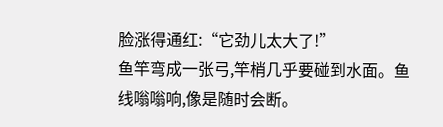脸涨得通红:“它劲儿太大了!”
鱼竿弯成一张弓,竿梢几乎要碰到水面。鱼线嗡嗡响,像是随时会断。